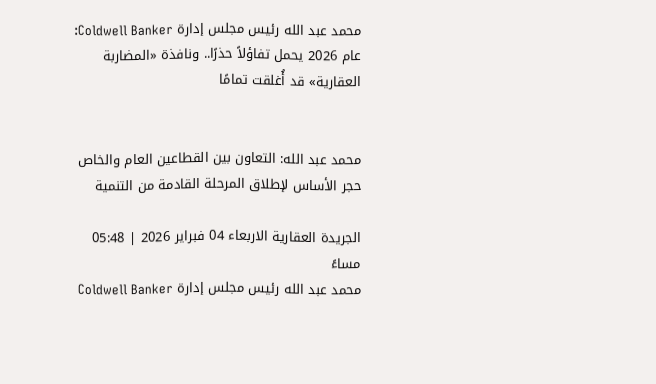محمد عبد الله رئيس مجلس إدارة Coldwell Banker: عام 2026 يحمل تفاؤلاً حذرًا.. ونافذة «المضاربة العقارية» قد أُغلقت تمامًا


محمد عبد الله: التعاون بين القطاعين العام والخاص حجر الأساس لإطلاق المرحلة القادمة من التنمية

الجريدة العقارية الاربعاء 04 فبراير 2026 | 05:48 مساءً
محمد عبد الله رئيس مجلس إدارة Coldwell Banker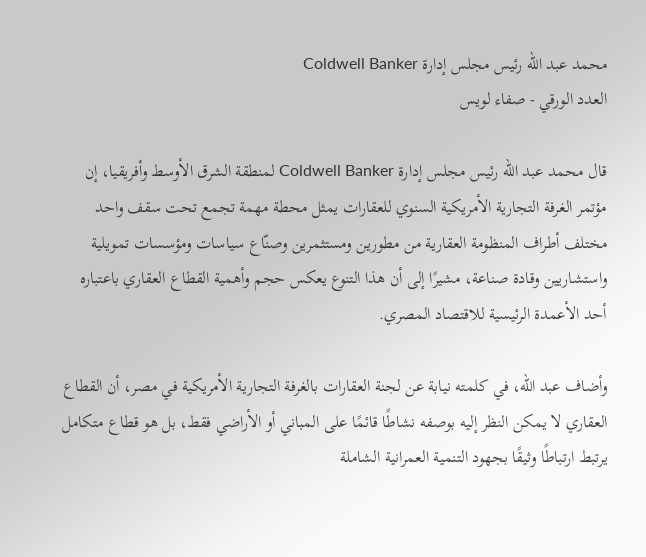محمد عبد الله رئيس مجلس إدارة Coldwell Banker
العدد الورقي - صفاء لويس

قال محمد عبد الله رئيس مجلس إدارة Coldwell Banker لمنطقة الشرق الأوسط وأفريقيا، إن مؤتمر الغرفة التجارية الأمريكية السنوي للعقارات يمثل محطة مهمة تجمع تحت سقف واحد مختلف أطراف المنظومة العقارية من مطورين ومستثمرين وصنّاع سياسات ومؤسسات تمويلية واستشاريين وقادة صناعة، مشيرًا إلى أن هذا التنوع يعكس حجم وأهمية القطاع العقاري باعتباره أحد الأعمدة الرئيسية للاقتصاد المصري.

وأضاف عبد الله، في كلمته نيابة عن لجنة العقارات بالغرفة التجارية الأمريكية في مصر، أن القطاع العقاري لا يمكن النظر إليه بوصفه نشاطًا قائمًا على المباني أو الأراضي فقط، بل هو قطاع متكامل يرتبط ارتباطًا وثيقًا بجهود التنمية العمرانية الشاملة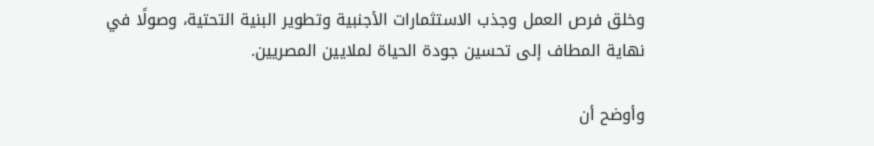وخلق فرص العمل وجذب الاستثمارات الأجنبية وتطوير البنية التحتية، وصولًا في نهاية المطاف إلى تحسين جودة الحياة لملايين المصريين.

وأوضح أن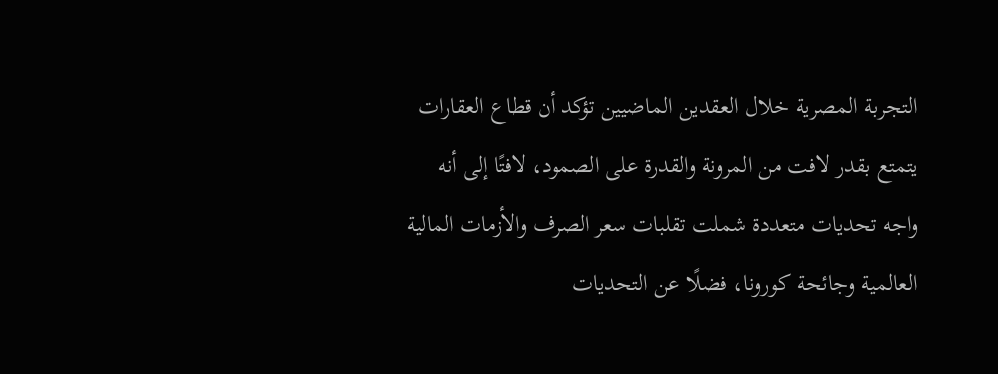التجربة المصرية خلال العقدين الماضيين تؤكد أن قطاع العقارات يتمتع بقدر لافت من المرونة والقدرة على الصمود، لافتًا إلى أنه واجه تحديات متعددة شملت تقلبات سعر الصرف والأزمات المالية العالمية وجائحة كورونا، فضلًا عن التحديات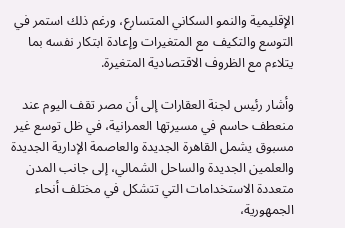الإقليمية والنمو السكاني المتسارع، ورغم ذلك استمر في التوسع والتكيف مع المتغيرات وإعادة ابتكار نفسه بما يتلاءم مع الظروف الاقتصادية المتغيرة.

وأشار رئيس لجنة العقارات إلى أن مصر تقف اليوم عند منعطف حاسم في مسيرتها العمرانية، في ظل توسع غير مسبوق يشمل القاهرة الجديدة والعاصمة الإدارية الجديدة والعلمين الجديدة والساحل الشمالي، إلى جانب المدن متعددة الاستخدامات التي تتشكل في مختلف أنحاء الجمهورية،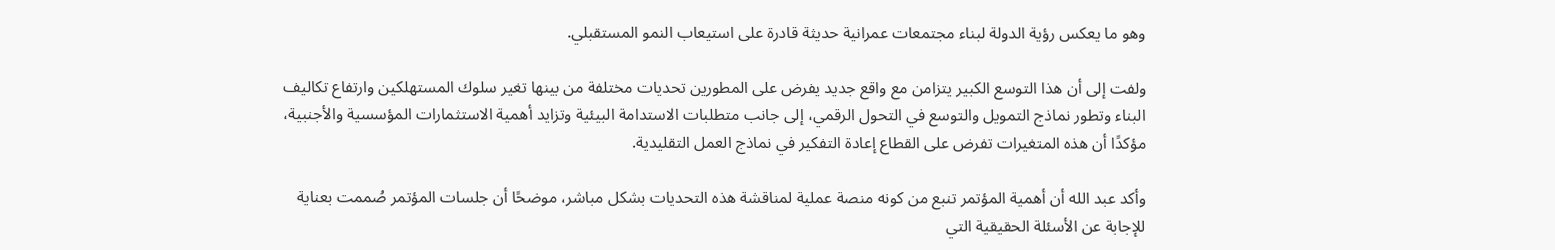وهو ما يعكس رؤية الدولة لبناء مجتمعات عمرانية حديثة قادرة على استيعاب النمو المستقبلي.

ولفت إلى أن هذا التوسع الكبير يتزامن مع واقع جديد يفرض على المطورين تحديات مختلفة من بينها تغير سلوك المستهلكين وارتفاع تكاليف البناء وتطور نماذج التمويل والتوسع في التحول الرقمي، إلى جانب متطلبات الاستدامة البيئية وتزايد أهمية الاستثمارات المؤسسية والأجنبية، مؤكدًا أن هذه المتغيرات تفرض على القطاع إعادة التفكير في نماذج العمل التقليدية.

وأكد عبد الله أن أهمية المؤتمر تنبع من كونه منصة عملية لمناقشة هذه التحديات بشكل مباشر، موضحًا أن جلسات المؤتمر صُممت بعناية للإجابة عن الأسئلة الحقيقية التي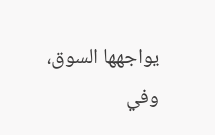يواجهها السوق، وفي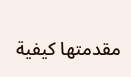مقدمتها كيفية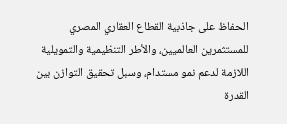الحفاظ على جاذبية القطاع العقاري المصري للمستثمرين العالميين، والأطر التنظيمية والتمويلية اللازمة لدعم نمو مستدام، وسبل تحقيق التوازن بين القدرة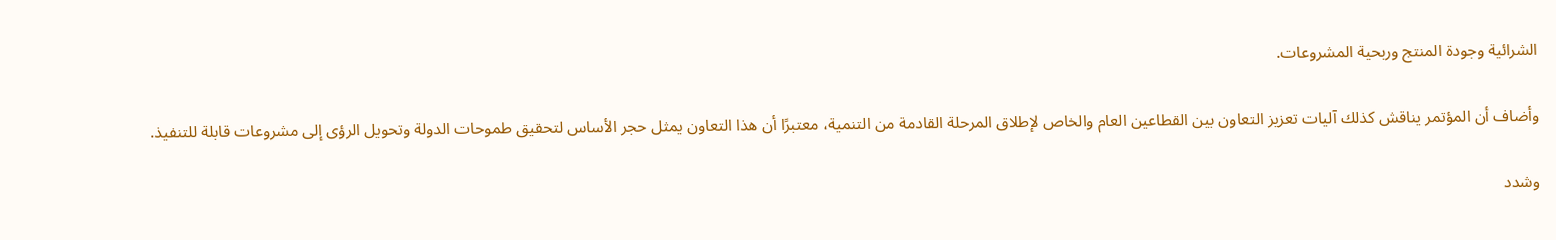الشرائية وجودة المنتج وربحية المشروعات.

وأضاف أن المؤتمر يناقش كذلك آليات تعزيز التعاون بين القطاعين العام والخاص لإطلاق المرحلة القادمة من التنمية، معتبرًا أن هذا التعاون يمثل حجر الأساس لتحقيق طموحات الدولة وتحويل الرؤى إلى مشروعات قابلة للتنفيذ.

وشدد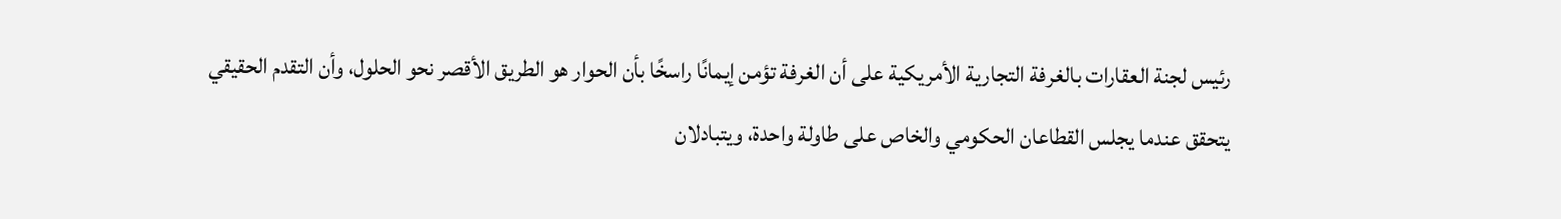رئيس لجنة العقارات بالغرفة التجارية الأمريكية على أن الغرفة تؤمن إيمانًا راسخًا بأن الحوار هو الطريق الأقصر نحو الحلول، وأن التقدم الحقيقي يتحقق عندما يجلس القطاعان الحكومي والخاص على طاولة واحدة، ويتبادلان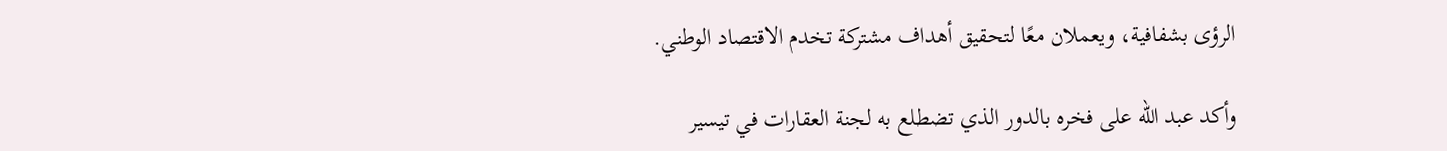الرؤى بشفافية، ويعملان معًا لتحقيق أهداف مشتركة تخدم الاقتصاد الوطني.

وأكد عبد الله على فخره بالدور الذي تضطلع به لجنة العقارات في تيسير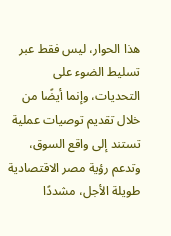هذا الحوار، ليس فقط عبر تسليط الضوء على التحديات، وإنما أيضًا من خلال تقديم توصيات عملية تستند إلى واقع السوق، وتدعم رؤية مصر الاقتصادية طويلة الأجل، مشددًا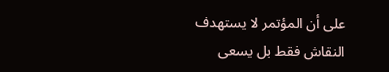على أن المؤتمر لا يستهدف النقاش فقط بل يسعى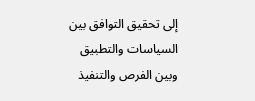إلى تحقيق التوافق بين السياسات والتطبيق وبين الفرص والتنفيذ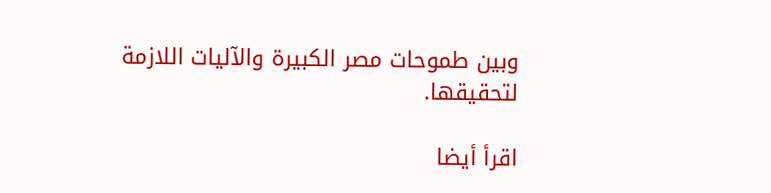وبين طموحات مصر الكبيرة والآليات اللازمة لتحقيقها.

اقرأ أيضا